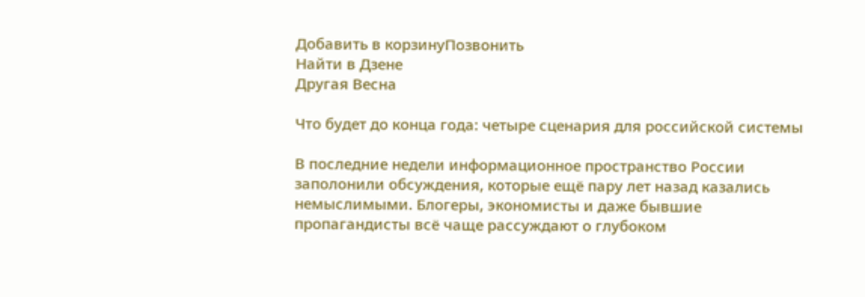Добавить в корзинуПозвонить
Найти в Дзене
Другая Весна

Что будет до конца года: четыре сценария для российской системы

В последние недели информационное пространство России заполонили обсуждения, которые ещё пару лет назад казались немыслимыми. Блогеры, экономисты и даже бывшие пропагандисты всё чаще рассуждают о глубоком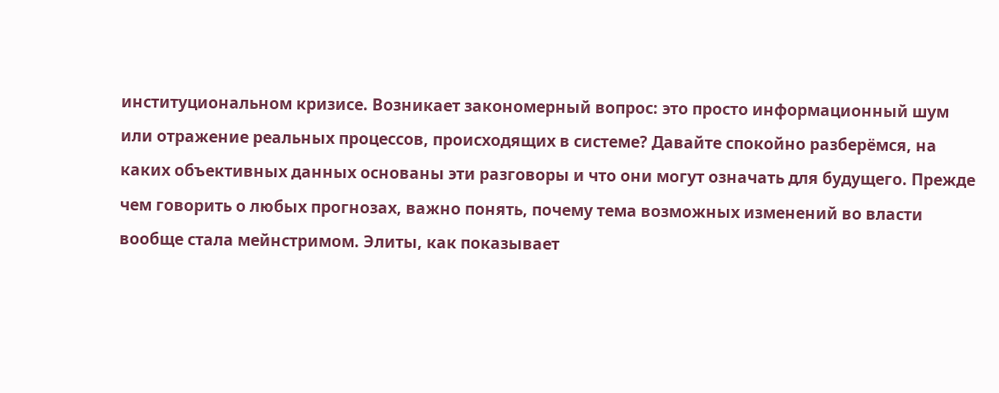институциональном кризисе. Возникает закономерный вопрос: это просто информационный шум или отражение реальных процессов, происходящих в системе? Давайте спокойно разберёмся, на каких объективных данных основаны эти разговоры и что они могут означать для будущего. Прежде чем говорить о любых прогнозах, важно понять, почему тема возможных изменений во власти вообще стала мейнстримом. Элиты, как показывает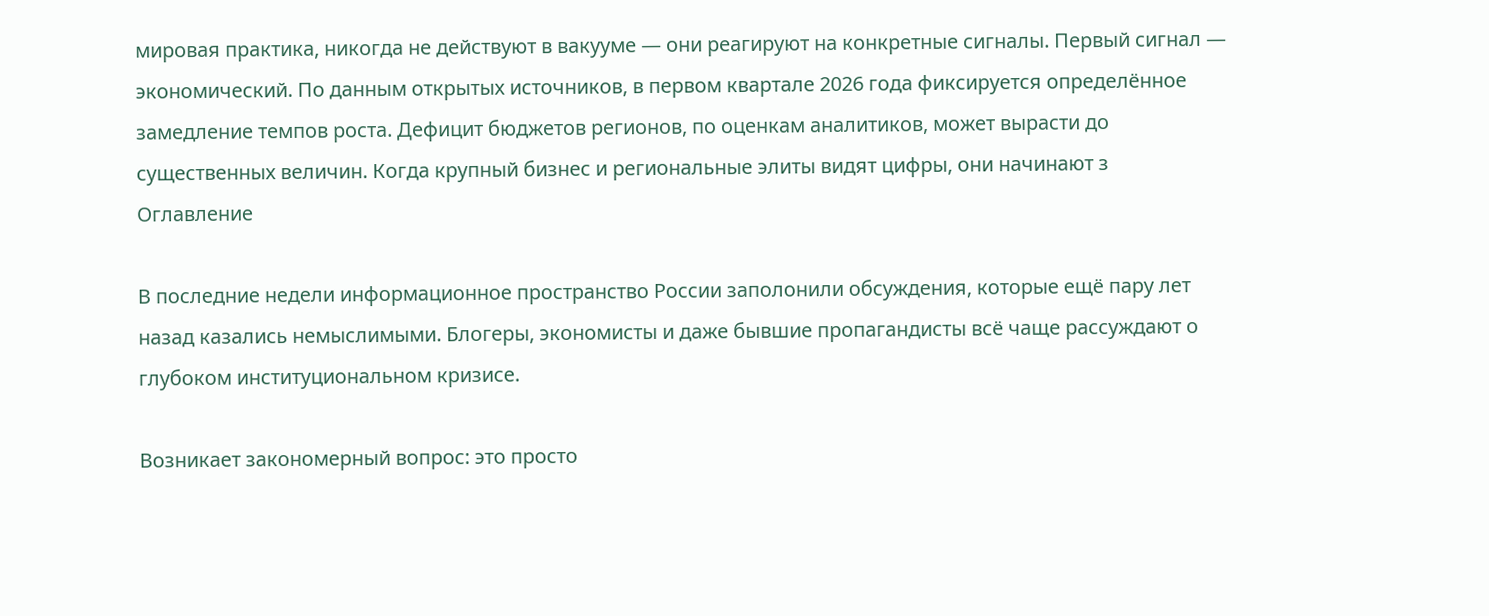мировая практика, никогда не действуют в вакууме — они реагируют на конкретные сигналы. Первый сигнал — экономический. По данным открытых источников, в первом квартале 2026 года фиксируется определённое замедление темпов роста. Дефицит бюджетов регионов, по оценкам аналитиков, может вырасти до существенных величин. Когда крупный бизнес и региональные элиты видят цифры, они начинают з
Оглавление

В последние недели информационное пространство России заполонили обсуждения, которые ещё пару лет назад казались немыслимыми. Блогеры, экономисты и даже бывшие пропагандисты всё чаще рассуждают о глубоком институциональном кризисе.

Возникает закономерный вопрос: это просто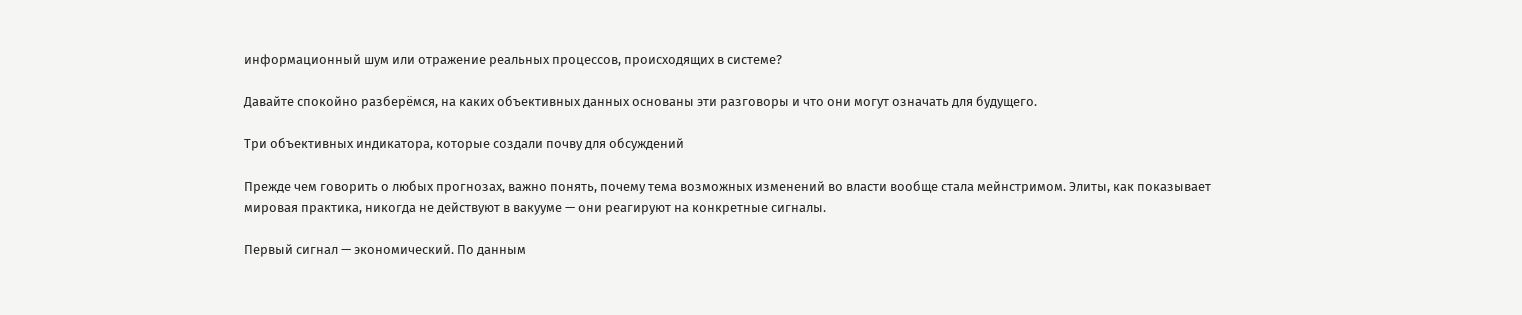информационный шум или отражение реальных процессов, происходящих в системе?

Давайте спокойно разберёмся, на каких объективных данных основаны эти разговоры и что они могут означать для будущего.

Три объективных индикатора, которые создали почву для обсуждений

Прежде чем говорить о любых прогнозах, важно понять, почему тема возможных изменений во власти вообще стала мейнстримом. Элиты, как показывает мировая практика, никогда не действуют в вакууме — они реагируют на конкретные сигналы.

Первый сигнал — экономический. По данным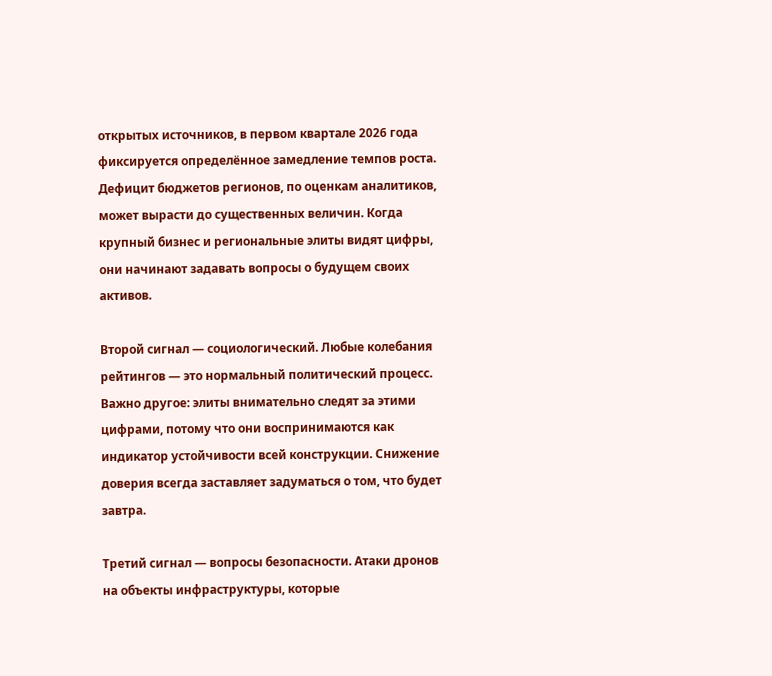открытых источников, в первом квартале 2026 года фиксируется определённое замедление темпов роста. Дефицит бюджетов регионов, по оценкам аналитиков, может вырасти до существенных величин. Когда крупный бизнес и региональные элиты видят цифры, они начинают задавать вопросы о будущем своих активов.

Второй сигнал — социологический. Любые колебания рейтингов — это нормальный политический процесс. Важно другое: элиты внимательно следят за этими цифрами, потому что они воспринимаются как индикатор устойчивости всей конструкции. Снижение доверия всегда заставляет задуматься о том, что будет завтра.

Третий сигнал — вопросы безопасности. Атаки дронов на объекты инфраструктуры, которые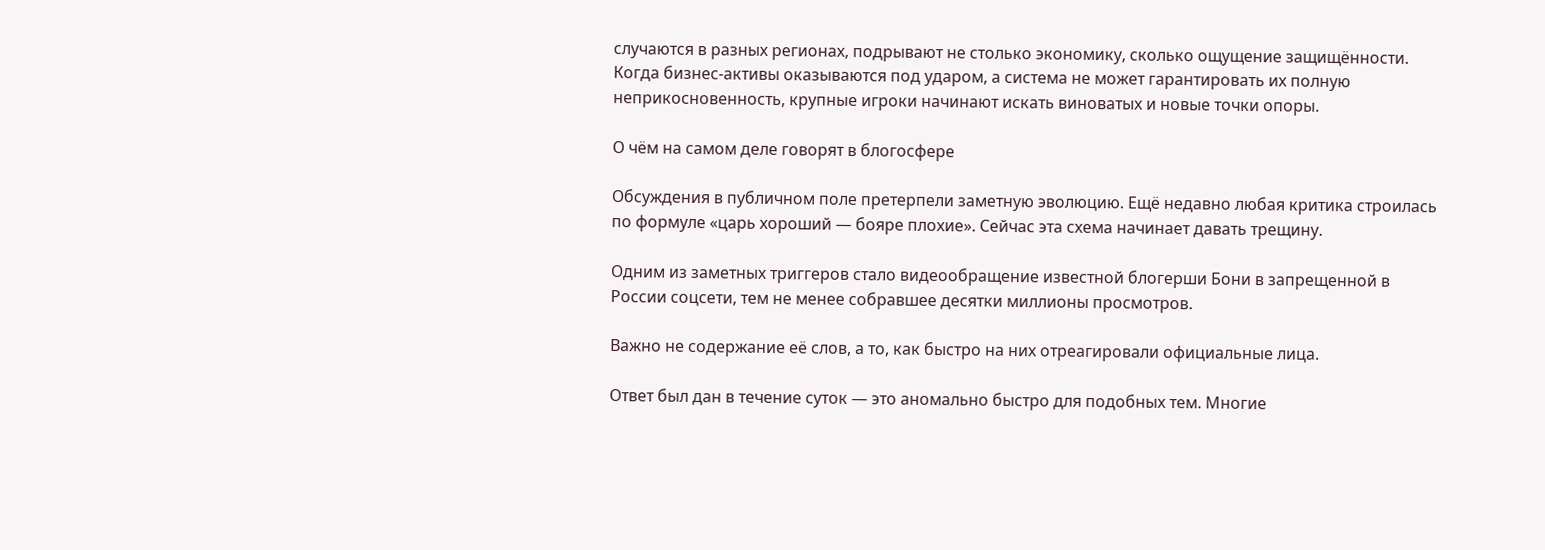случаются в разных регионах, подрывают не столько экономику, сколько ощущение защищённости. Когда бизнес-активы оказываются под ударом, а система не может гарантировать их полную неприкосновенность, крупные игроки начинают искать виноватых и новые точки опоры.

О чём на самом деле говорят в блогосфере

Обсуждения в публичном поле претерпели заметную эволюцию. Ещё недавно любая критика строилась по формуле «царь хороший — бояре плохие». Сейчас эта схема начинает давать трещину.

Одним из заметных триггеров стало видеообращение известной блогерши Бони в запрещенной в России соцсети, тем не менее собравшее десятки миллионы просмотров.

Важно не содержание её слов, а то, как быстро на них отреагировали официальные лица.

Ответ был дан в течение суток — это аномально быстро для подобных тем. Многие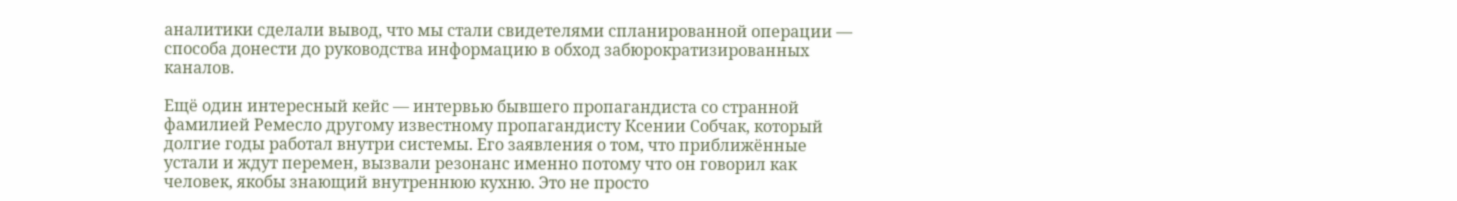аналитики сделали вывод, что мы стали свидетелями спланированной операции — способа донести до руководства информацию в обход забюрократизированных каналов.

Ещё один интересный кейс — интервью бывшего пропагандиста со странной фамилией Ремесло другому известному пропагандисту Ксении Собчак, который долгие годы работал внутри системы. Его заявления о том, что приближённые устали и ждут перемен, вызвали резонанс именно потому что он говорил как человек, якобы знающий внутреннюю кухню. Это не просто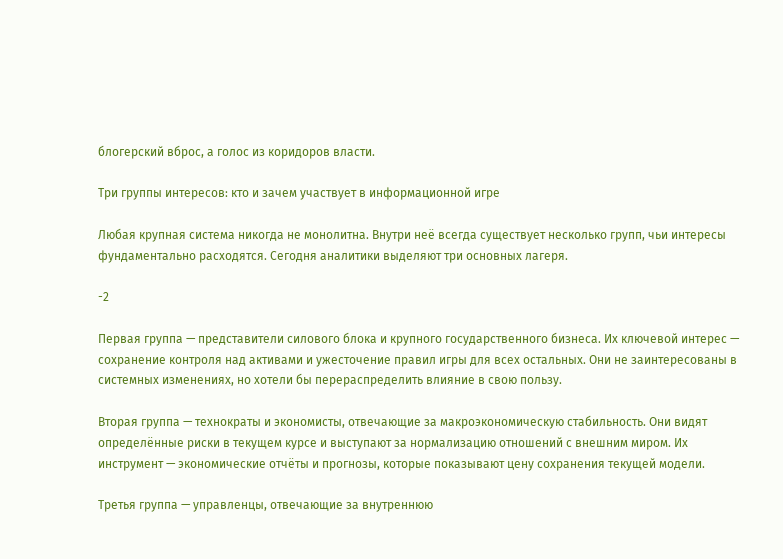блогерский вброс, а голос из коридоров власти.

Три группы интересов: кто и зачем участвует в информационной игре

Любая крупная система никогда не монолитна. Внутри неё всегда существует несколько групп, чьи интересы фундаментально расходятся. Сегодня аналитики выделяют три основных лагеря.

-2

Первая группа — представители силового блока и крупного государственного бизнеса. Их ключевой интерес — сохранение контроля над активами и ужесточение правил игры для всех остальных. Они не заинтересованы в системных изменениях, но хотели бы перераспределить влияние в свою пользу.

Вторая группа — технократы и экономисты, отвечающие за макроэкономическую стабильность. Они видят определённые риски в текущем курсе и выступают за нормализацию отношений с внешним миром. Их инструмент — экономические отчёты и прогнозы, которые показывают цену сохранения текущей модели.

Третья группа — управленцы, отвечающие за внутреннюю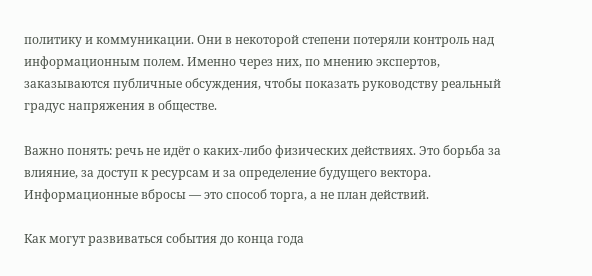политику и коммуникации. Они в некоторой степени потеряли контроль над информационным полем. Именно через них, по мнению экспертов, заказываются публичные обсуждения, чтобы показать руководству реальный градус напряжения в обществе.

Важно понять: речь не идёт о каких-либо физических действиях. Это борьба за влияние, за доступ к ресурсам и за определение будущего вектора. Информационные вбросы — это способ торга, а не план действий.

Как могут развиваться события до конца года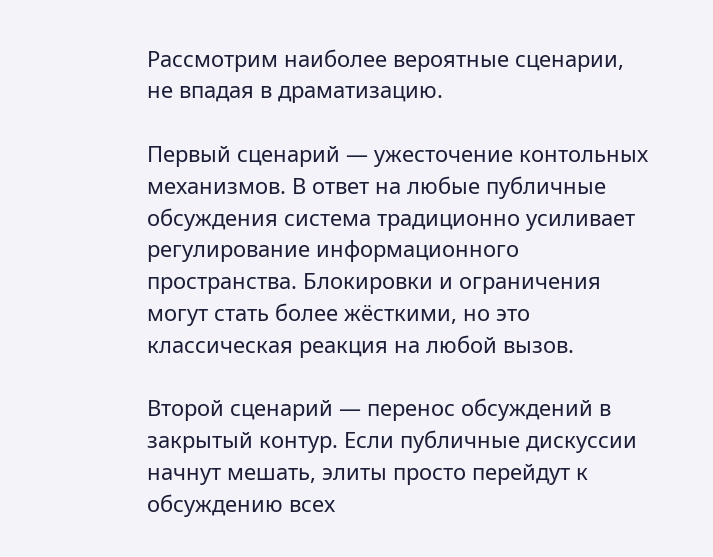Рассмотрим наиболее вероятные сценарии, не впадая в драматизацию.

Первый сценарий — ужесточение контольных механизмов. В ответ на любые публичные обсуждения система традиционно усиливает регулирование информационного пространства. Блокировки и ограничения могут стать более жёсткими, но это классическая реакция на любой вызов.

Второй сценарий — перенос обсуждений в закрытый контур. Если публичные дискуссии начнут мешать, элиты просто перейдут к обсуждению всех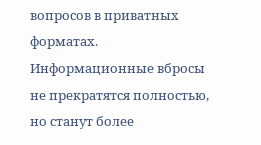вопросов в приватных форматах. Информационные вбросы не прекратятся полностью, но станут более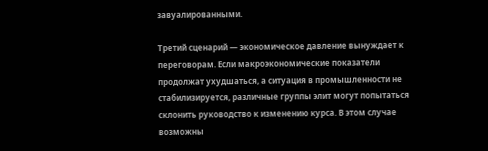завуалированными.

Третий сценарий — экономическое давление вынуждает к переговорам. Если макроэкономические показатели продолжат ухудшаться, а ситуация в промышленности не стабилизируется, различные группы элит могут попытаться склонить руководство к изменению курса. В этом случае возможны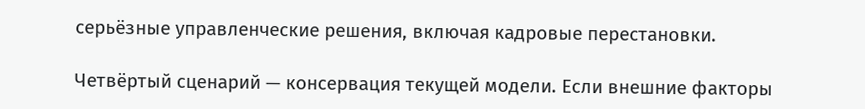серьёзные управленческие решения, включая кадровые перестановки.

Четвёртый сценарий — консервация текущей модели. Если внешние факторы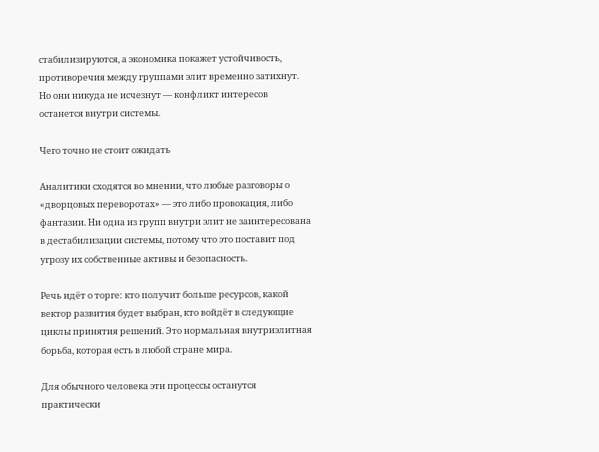стабилизируются, а экономика покажет устойчивость, противоречия между группами элит временно затихнут. Но они никуда не исчезнут — конфликт интересов останется внутри системы.

Чего точно не стоит ожидать

Аналитики сходятся во мнении, что любые разговоры о «дворцовых переворотах» — это либо провокация, либо фантазии. Ни одна из групп внутри элит не заинтересована в дестабилизации системы, потому что это поставит под угрозу их собственные активы и безопасность.

Речь идёт о торге: кто получит больше ресурсов, какой вектор развития будет выбран, кто войдёт в следующие циклы принятия решений. Это нормальная внутриэлитная борьба, которая есть в любой стране мира.

Для обычного человека эти процессы останутся практически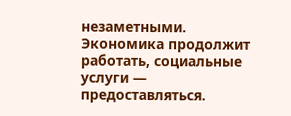незаметными. Экономика продолжит работать, социальные услуги — предоставляться.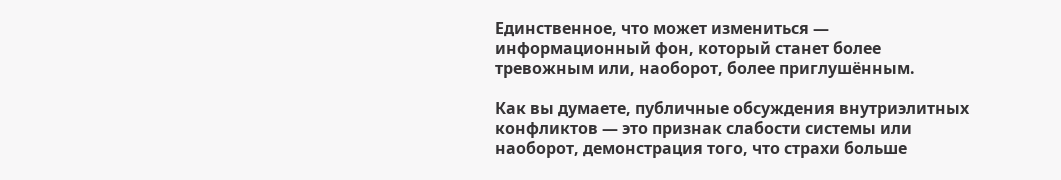Единственное, что может измениться — информационный фон, который станет более тревожным или, наоборот, более приглушённым.

Как вы думаете, публичные обсуждения внутриэлитных конфликтов — это признак слабости системы или наоборот, демонстрация того, что страхи больше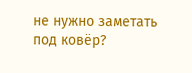не нужно заметать под ковёр?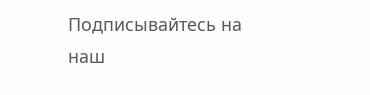Подписывайтесь на наш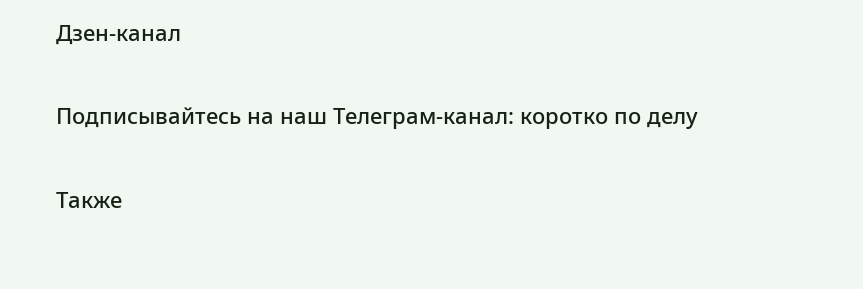Дзен-канал

Подписывайтесь на наш Телеграм-канал: коротко по делу

Также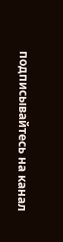подписывайтесь на канал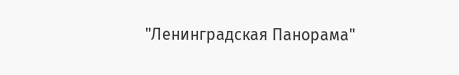"Ленинградская Панорама"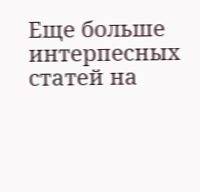Еще больше интерпесных статей на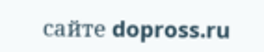сайте dopross.ru